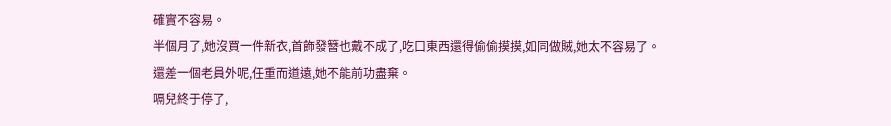確實不容易。
半個月了,她沒買一件新衣,首飾發簪也戴不成了,吃口東西還得偷偷摸摸,如同做賊,她太不容易了。
還差一個老員外呢,任重而道遠,她不能前功盡棄。
嗝兒終于停了,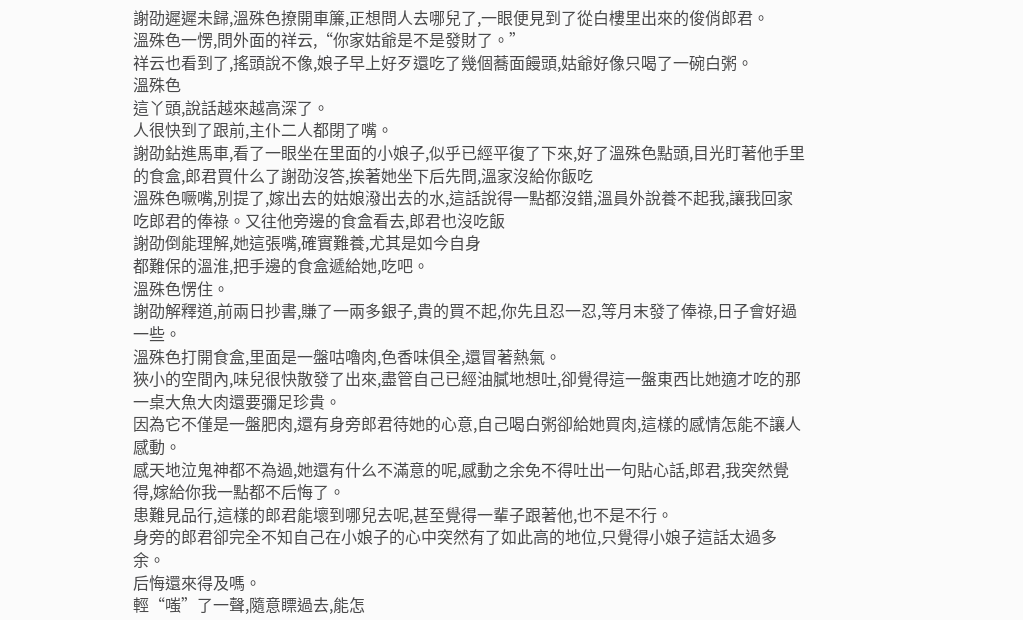謝劭遲遲未歸,溫殊色撩開車簾,正想問人去哪兒了,一眼便見到了從白樓里出來的俊俏郎君。
溫殊色一愣,問外面的祥云,“你家姑爺是不是發財了。”
祥云也看到了,搖頭說不像,娘子早上好歹還吃了幾個蕎面饅頭,姑爺好像只喝了一碗白粥。
溫殊色
這丫頭,說話越來越高深了。
人很快到了跟前,主仆二人都閉了嘴。
謝劭鉆進馬車,看了一眼坐在里面的小娘子,似乎已經平復了下來,好了溫殊色點頭,目光盯著他手里的食盒,郎君買什么了謝劭沒答,挨著她坐下后先問,溫家沒給你飯吃
溫殊色噘嘴,別提了,嫁出去的姑娘潑出去的水,這話說得一點都沒錯,溫員外說養不起我,讓我回家吃郎君的俸祿。又往他旁邊的食盒看去,郎君也沒吃飯
謝劭倒能理解,她這張嘴,確實難養,尤其是如今自身
都難保的溫淮,把手邊的食盒遞給她,吃吧。
溫殊色愣住。
謝劭解釋道,前兩日抄書,賺了一兩多銀子,貴的買不起,你先且忍一忍,等月末發了俸祿,日子會好過一些。
溫殊色打開食盒,里面是一盤咕嚕肉,色香味俱全,還冒著熱氣。
狹小的空間內,味兒很快散發了出來,盡管自己已經油膩地想吐,卻覺得這一盤東西比她適才吃的那一桌大魚大肉還要彌足珍貴。
因為它不僅是一盤肥肉,還有身旁郎君待她的心意,自己喝白粥卻給她買肉,這樣的感情怎能不讓人感動。
感天地泣鬼神都不為過,她還有什么不滿意的呢,感動之余免不得吐出一句貼心話,郎君,我突然覺得,嫁給你我一點都不后悔了。
患難見品行,這樣的郎君能壞到哪兒去呢,甚至覺得一輩子跟著他,也不是不行。
身旁的郎君卻完全不知自己在小娘子的心中突然有了如此高的地位,只覺得小娘子這話太過多
余。
后悔還來得及嗎。
輕“嗤”了一聲,隨意瞟過去,能怎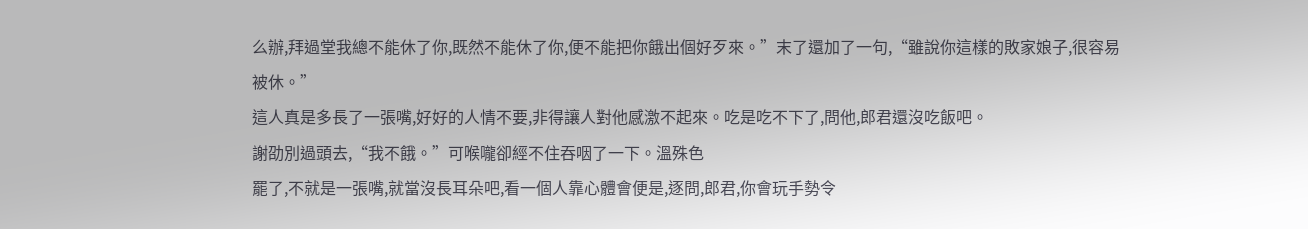么辦,拜過堂我總不能休了你,既然不能休了你,便不能把你餓出個好歹來。”末了還加了一句,“雖說你這樣的敗家娘子,很容易被休。”
這人真是多長了一張嘴,好好的人情不要,非得讓人對他感激不起來。吃是吃不下了,問他,郎君還沒吃飯吧。
謝劭別過頭去,“我不餓。”可喉嚨卻經不住吞咽了一下。溫殊色
罷了,不就是一張嘴,就當沒長耳朵吧,看一個人靠心體會便是,逐問,郎君,你會玩手勢令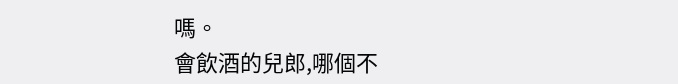嗎。
會飲酒的兒郎,哪個不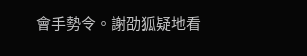會手勢令。謝劭狐疑地看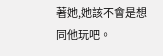著她,她該不會是想同他玩吧。